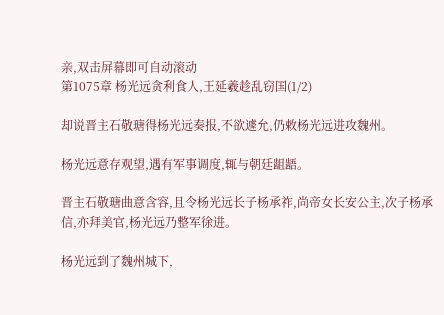亲,双击屏幕即可自动滚动
第1075章 杨光远贪利食人,王延羲趁乱窃国(1/2)

却说晋主石敬瑭得杨光远奏报,不欲遽允,仍敕杨光远进攻魏州。

杨光远意存观望,遇有军事调度,辄与朝廷龃龉。

晋主石敬瑭曲意含容,且令杨光远长子杨承祚,尚帝女长安公主,次子杨承信,亦拜美官,杨光远乃整军徐进。

杨光远到了魏州城下,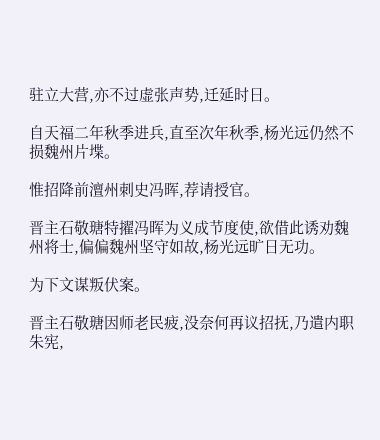驻立大营,亦不过虚张声势,迁延时日。

自天福二年秋季进兵,直至次年秋季,杨光远仍然不损魏州片堞。

惟招降前澶州刺史冯晖,荐请授官。

晋主石敬瑭特擢冯晖为义成节度使,欲借此诱劝魏州将士,偏偏魏州坚守如故,杨光远旷日无功。

为下文谋叛伏案。

晋主石敬瑭因师老民疲,没奈何再议招抚,乃遣内职朱宪,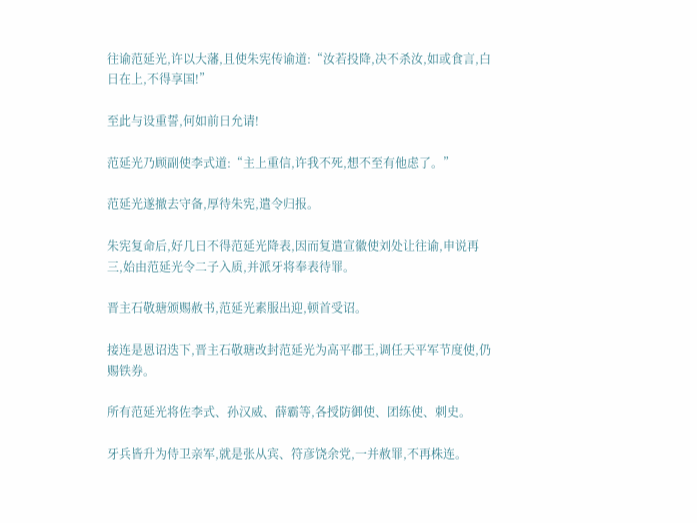往谕范延光,许以大藩,且使朱宪传谕道:“汝若投降,决不杀汝,如或食言,白日在上,不得享国!”

至此与设重誓,何如前日允请!

范延光乃顾副使李式道:“主上重信,许我不死,想不至有他虑了。”

范延光遂撤去守备,厚待朱宪,遣令归报。

朱宪复命后,好几日不得范延光降表,因而复遣宣徽使刘处让往谕,申说再三,始由范延光令二子入质,并派牙将奉表待罪。

晋主石敬瑭颁赐赦书,范延光素服出迎,顿首受诏。

接连是恩诏迭下,晋主石敬瑭改封范延光为高平郡王,调任天平军节度使,仍赐铁券。

所有范延光将佐李式、孙汉威、薛霸等,各授防御使、团练使、刺史。

牙兵皆升为侍卫亲军,就是张从宾、符彦饶余党,一并赦罪,不再株连。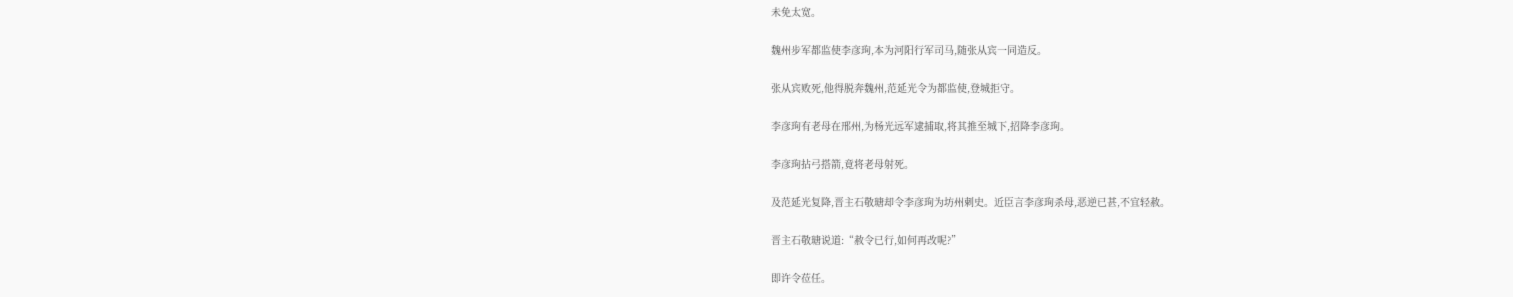未免太宽。

魏州步军都监使李彦珣,本为河阳行军司马,随张从宾一同造反。

张从宾败死,他得脱奔魏州,范延光令为都监使,登城拒守。

李彦珣有老母在邢州,为杨光远军逮捕取,将其推至城下,招降李彦珣。

李彦珣拈弓搭箭,竟将老母射死。

及范延光复降,晋主石敬瑭却令李彦珣为坊州刺史。近臣言李彦珣杀母,恶逆已甚,不宜轻赦。

晋主石敬瑭说道:“赦令已行,如何再改呢?”

即许令莅任。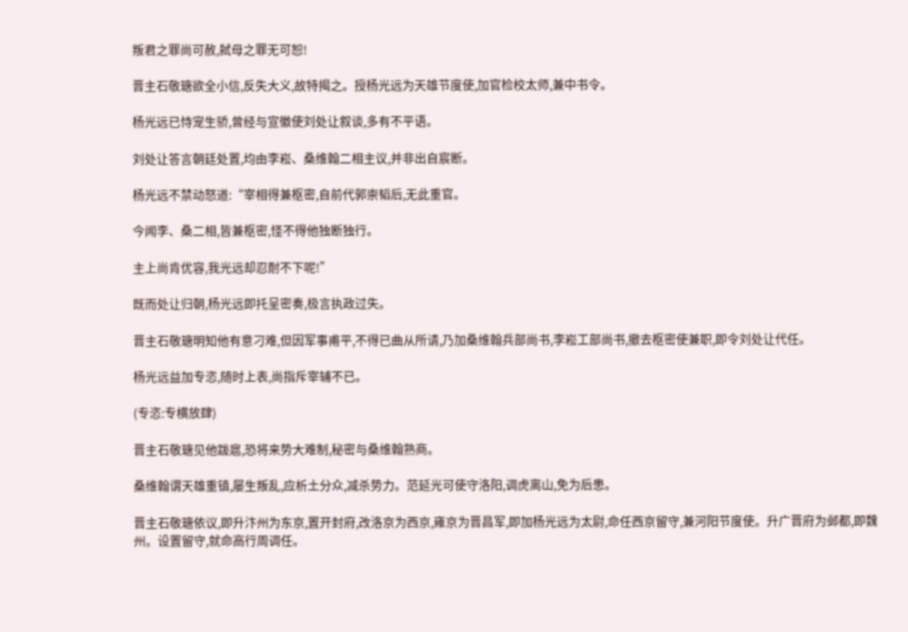叛君之罪尚可赦,弑母之罪无可恕!

晋主石敬瑭欲全小信,反失大义,故特揭之。授杨光远为天雄节度使,加官检校太师,兼中书令。

杨光远已恃宠生骄,曾经与宣徽使刘处让叙谈,多有不平语。

刘处让答言朝廷处置,均由李崧、桑维翰二相主议,并非出自宸断。

杨光远不禁动怒道:“宰相得兼枢密,自前代郭崇韬后,无此重官。

今闻李、桑二相,皆兼枢密,怪不得他独断独行。

主上尚肯优容,我光远却忍耐不下呢!”

既而处让归朝,杨光远即托呈密奏,极言执政过失。

晋主石敬瑭明知他有意刁难,但因军事甫平,不得已曲从所请,乃加桑维翰兵部尚书,李崧工部尚书,撤去枢密使兼职,即令刘处让代任。

杨光远益加专恣,随时上表,尚指斥宰辅不已。

(专恣:专横放肆)

晋主石敬瑭见他跋扈,恐将来势大难制,秘密与桑维翰熟商。

桑维翰谓天雄重镇,屡生叛乱,应析土分众,减杀势力。范延光可使守洛阳,调虎离山,免为后患。

晋主石敬瑭依议,即升汴州为东京,置开封府,改洛京为西京,雍京为晋昌军,即加杨光远为太尉,命任西京留守,兼河阳节度使。升广晋府为邺都,即魏州。设置留守,就命高行周调任。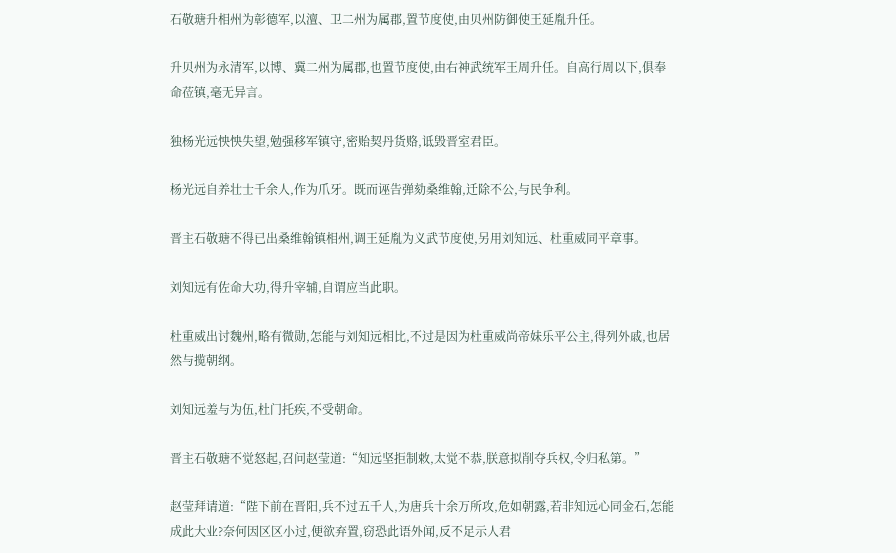石敬瑭升相州为彰德军,以澶、卫二州为属郡,置节度使,由贝州防御使王延胤升任。

升贝州为永清军,以博、冀二州为属郡,也置节度使,由右神武统军王周升任。自高行周以下,俱奉命莅镇,毫无异言。

独杨光远怏怏失望,勉强移军镇守,密贻契丹货赂,诋毁晋室君臣。

杨光远自养壮士千余人,作为爪牙。既而诬告弹劾桑维翰,迁除不公,与民争利。

晋主石敬瑭不得已出桑维翰镇相州,调王延胤为义武节度使,另用刘知远、杜重威同平章事。

刘知远有佐命大功,得升宰辅,自谓应当此职。

杜重威出讨魏州,略有微勋,怎能与刘知远相比,不过是因为杜重威尚帝妹乐平公主,得列外戚,也居然与揽朝纲。

刘知远羞与为伍,杜门托疾,不受朝命。

晋主石敬瑭不觉怒起,召问赵莹道:“知远坚拒制敕,太觉不恭,朕意拟削夺兵权,令归私第。”

赵莹拜请道:“陛下前在晋阳,兵不过五千人,为唐兵十余万所攻,危如朝露,若非知远心同金石,怎能成此大业?奈何因区区小过,便欲弃置,窃恐此语外闻,反不足示人君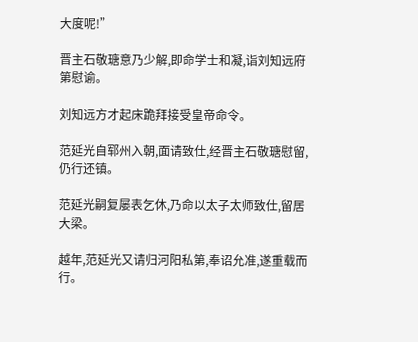大度呢!”

晋主石敬瑭意乃少解,即命学士和凝,诣刘知远府第慰谕。

刘知远方才起床跪拜接受皇帝命令。

范延光自郓州入朝,面请致仕,经晋主石敬瑭慰留,仍行还镇。

范延光嗣复屡表乞休,乃命以太子太师致仕,留居大梁。

越年,范延光又请归河阳私第,奉诏允准,遂重载而行。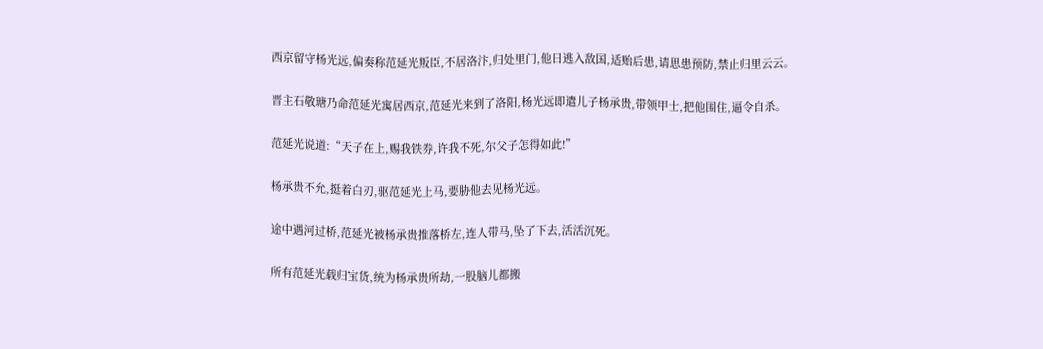西京留守杨光远,偏奏称范延光叛臣,不居洛汴,归处里门,他日逃入敌国,适贻后患,请思患预防,禁止归里云云。

晋主石敬瑭乃命范延光寓居西京,范延光来到了洛阳,杨光远即遣儿子杨承贵,带领甲士,把他围住,逼令自杀。

范延光说道:“天子在上,赐我铁券,许我不死,尔父子怎得如此!”

杨承贵不允,挺着白刃,驱范延光上马,要胁他去见杨光远。

途中遇河过桥,范延光被杨承贵推落桥左,连人带马,坠了下去,活活沉死。

所有范延光载归宝货,统为杨承贵所劫,一股脑儿都搬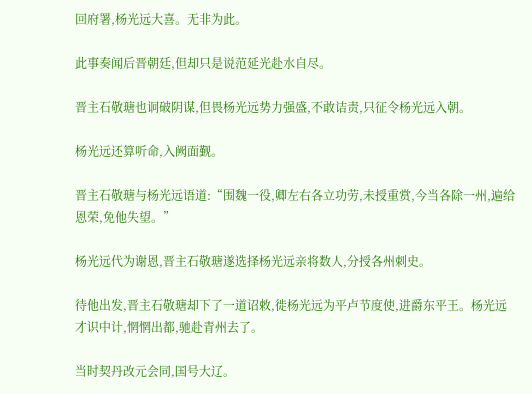回府署,杨光远大喜。无非为此。

此事奏闻后晋朝廷,但却只是说范延光赴水自尽。

晋主石敬瑭也诇破阴谋,但畏杨光远势力强盛,不敢诘责,只征令杨光远入朝。

杨光远还算听命,入阙面觐。

晋主石敬瑭与杨光远语道:“围魏一役,卿左右各立功劳,未授重赏,今当各除一州,遍给恩荣,免他失望。”

杨光远代为谢恩,晋主石敬瑭遂选择杨光远亲将数人,分授各州刺史。

待他出发,晋主石敬瑭却下了一道诏敕,徙杨光远为平卢节度使,进爵东平王。杨光远才识中计,惘惘出都,驰赴青州去了。

当时契丹改元会同,国号大辽。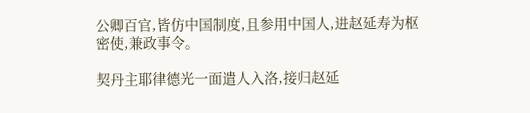公卿百官,皆仿中国制度,且参用中国人,进赵延寿为枢密使,兼政事令。

契丹主耶律德光一面遣人入洛,接归赵延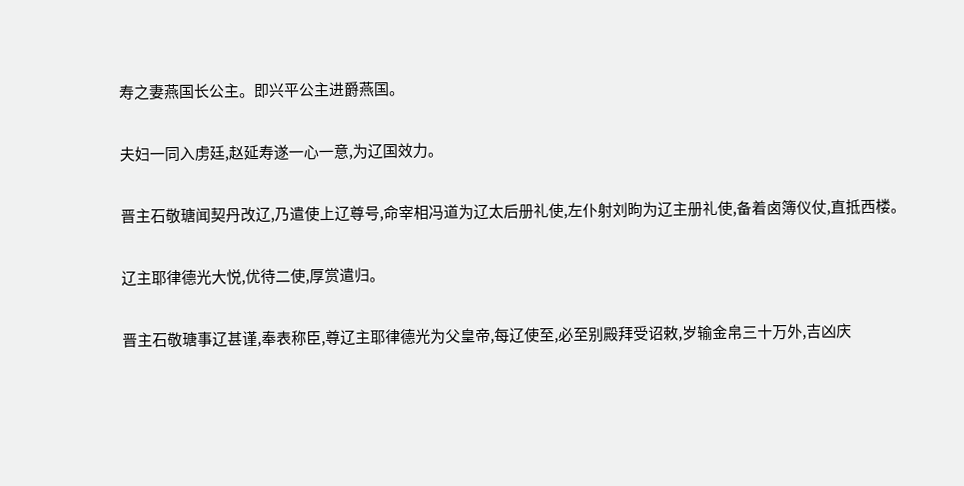寿之妻燕国长公主。即兴平公主进爵燕国。

夫妇一同入虏廷,赵延寿遂一心一意,为辽国效力。

晋主石敬瑭闻契丹改辽,乃遣使上辽尊号,命宰相冯道为辽太后册礼使,左仆射刘昫为辽主册礼使,备着卤簿仪仗,直抵西楼。

辽主耶律德光大悦,优待二使,厚赏遣归。

晋主石敬瑭事辽甚谨,奉表称臣,尊辽主耶律德光为父皇帝,每辽使至,必至别殿拜受诏敕,岁输金帛三十万外,吉凶庆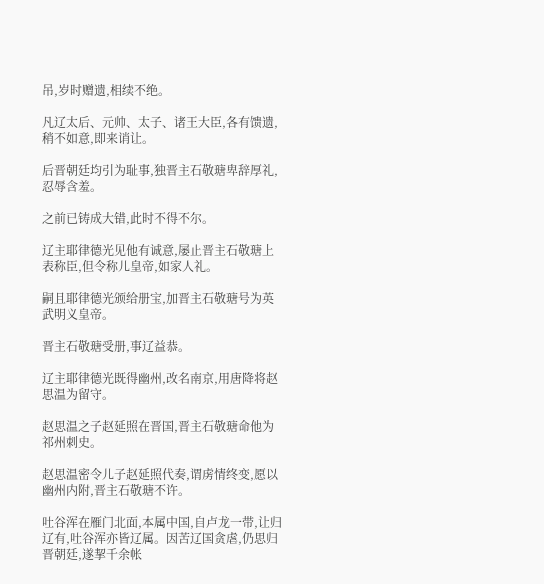吊,岁时赠遗,相续不绝。

凡辽太后、元帅、太子、诸王大臣,各有馈遗,稍不如意,即来诮让。

后晋朝廷均引为耻事,独晋主石敬瑭卑辞厚礼,忍辱含羞。

之前已铸成大错,此时不得不尔。

辽主耶律德光见他有诚意,屡止晋主石敬瑭上表称臣,但令称儿皇帝,如家人礼。

嗣且耶律德光颁给册宝,加晋主石敬瑭号为英武明义皇帝。

晋主石敬瑭受册,事辽益恭。

辽主耶律德光既得幽州,改名南京,用唐降将赵思温为留守。

赵思温之子赵延照在晋国,晋主石敬瑭命他为祁州刺史。

赵思温密令儿子赵延照代奏,谓虏情终变,愿以幽州内附,晋主石敬瑭不许。

吐谷浑在雁门北面,本属中国,自卢龙一带,让归辽有,吐谷浑亦皆辽属。因苦辽国贪虐,仍思归晋朝廷,遂挈千余帐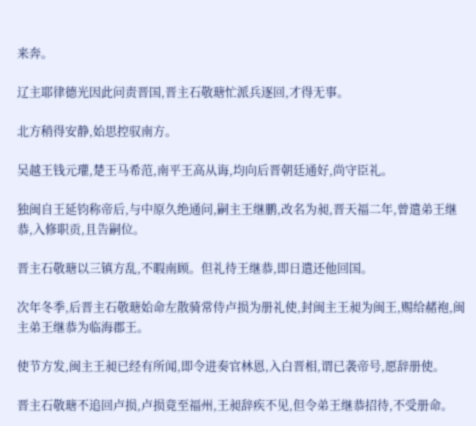来奔。

辽主耶律德光因此问责晋国,晋主石敬瑭忙派兵逐回,才得无事。

北方稍得安静,始思控驭南方。

吴越王钱元瓘,楚王马希范,南平王高从诲,均向后晋朝廷通好,尚守臣礼。

独闽自王延钧称帝后,与中原久绝通问,嗣主王继鹏,改名为昶,晋天福二年,曾遣弟王继恭,入修职贡,且告嗣位。

晋主石敬瑭以三镇方乱,不暇南顾。但礼待王继恭,即日遣还他回国。

次年冬季,后晋主石敬瑭始命左散骑常侍卢损为册礼使,封闽主王昶为闽王,赐给赭袍,闽主弟王继恭为临海郡王。

使节方发,闽主王昶已经有所闻,即令进奏官林恩,入白晋相,谓已袭帝号,愿辞册使。

晋主石敬瑭不追回卢损,卢损竟至福州,王昶辞疾不见,但令弟王继恭招待,不受册命。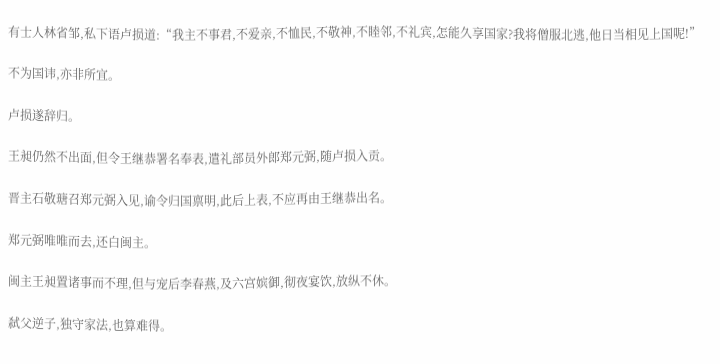有士人林省邹,私下语卢损道:“我主不事君,不爱亲,不恤民,不敬神,不睦邻,不礼宾,怎能久享国家?我将僧服北逃,他日当相见上国呢!”

不为国讳,亦非所宜。

卢损遂辞归。

王昶仍然不出面,但令王继恭署名奉表,遣礼部员外郎郑元弼,随卢损入贡。

晋主石敬瑭召郑元弼入见,谕令归国禀明,此后上表,不应再由王继恭出名。

郑元弼唯唯而去,还白闽主。

闽主王昶置诸事而不理,但与宠后李春燕,及六宫嫔御,彻夜宴饮,放纵不休。

弑父逆子,独守家法,也算难得。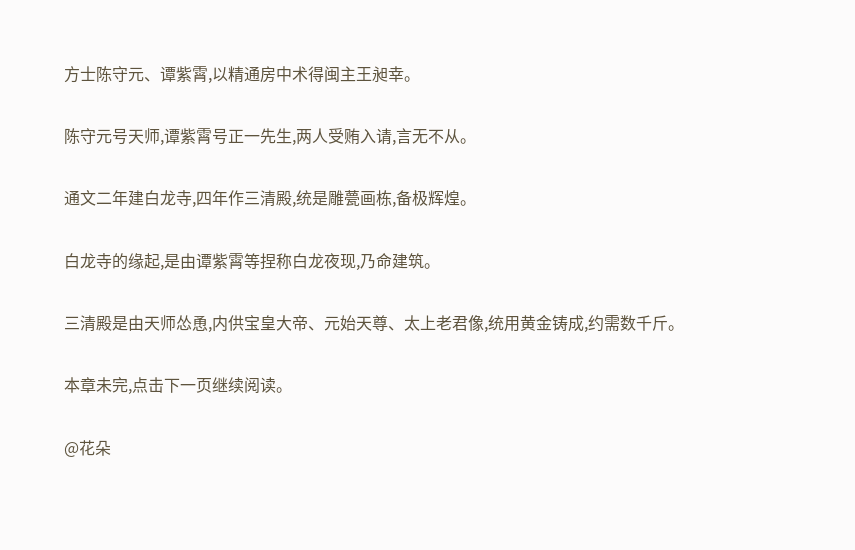方士陈守元、谭紫霄,以精通房中术得闽主王昶幸。

陈守元号天师,谭紫霄号正一先生,两人受贿入请,言无不从。

通文二年建白龙寺,四年作三清殿,统是雕甍画栋,备极辉煌。

白龙寺的缘起,是由谭紫霄等捏称白龙夜现,乃命建筑。

三清殿是由天师怂恿,内供宝皇大帝、元始天尊、太上老君像,统用黄金铸成,约需数千斤。

本章未完,点击下一页继续阅读。

@花朵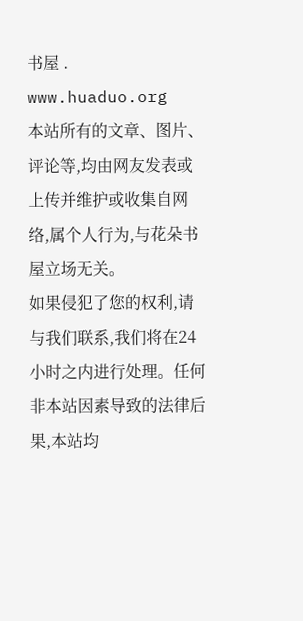书屋 . www.huaduo.org
本站所有的文章、图片、评论等,均由网友发表或上传并维护或收集自网络,属个人行为,与花朵书屋立场无关。
如果侵犯了您的权利,请与我们联系,我们将在24小时之内进行处理。任何非本站因素导致的法律后果,本站均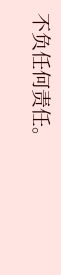不负任何责任。